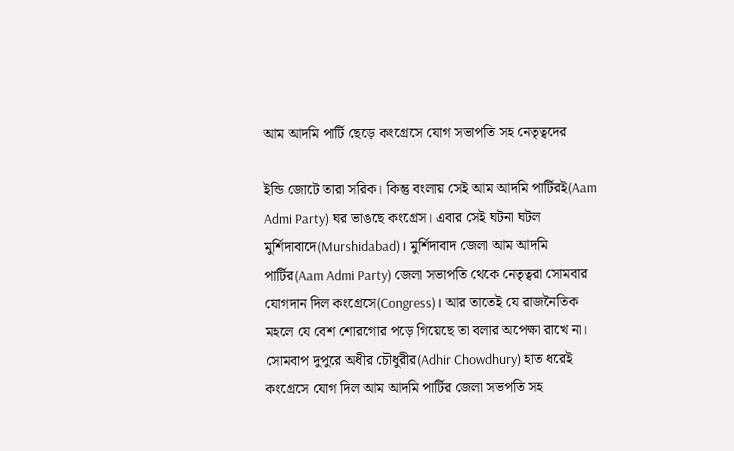আম আদমি পার্টি ছেড়ে কংগ্রেসে যোগ সভাপতি সহ নেতৃত্বদের

ইন্ডি জোটে তারা সরিক। কিন্তু বংলায় সেই আম আদমি পার্টিরই(Aam Admi Party) ঘর ভাঙছে কংগ্রেস। এবার সেই ঘটনা ঘটল মুর্শিদাবাদে(Murshidabad)। মুর্শিদাবাদ জেলা আম আদমি পার্টির(Aam Admi Party) জেলা সভাপতি থেকে নেতৃত্বরা সোমবার যোগদান দিল কংগ্রেসে(Congress)। আর তাতেই যে রাজনৈতিক মহলে যে বেশ শোরগোর পড়ে গিয়েছে তা বলার অপেক্ষা রাখে না। সোমবাপ দুপুরে অধীর চৌধুরীর(Adhir Chowdhury) হাত ধরেই কংগ্রেসে যোগ দিল আম আদমি পার্টির জেলা সভপতি সহ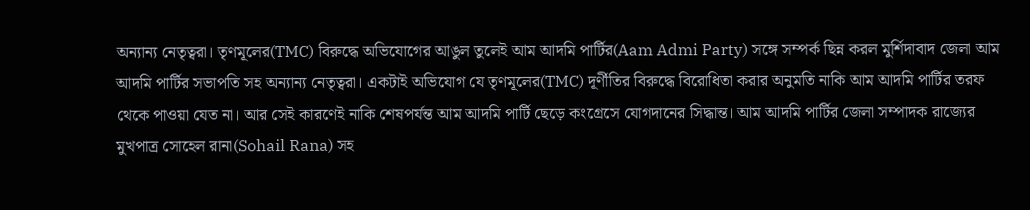অন্যান্য নেতৃত্বরা। তৃণমূলের(TMC) বিরুদ্ধে অভিযোগের আঙুল তুলেই আম আদমি পার্টির(Aam Admi Party) সঙ্গে সম্পর্ক ছিন্ন করল মুর্শিদাবাদ জেলা আম আদমি পার্টির সভাপতি সহ অন্যান্য নেতৃত্বরা। একটাই অভিযোগ যে তৃণমূলের(TMC) দূর্ণীতির বিরুদ্ধে বিরোধিতা করার অনুমতি নাকি আম আদমি পার্টির তরফ থেকে পাওয়া যেত না। আর সেই কারণেই নাকি শেষপর্যন্ত আম আদমি পার্টি ছেড়ে কংগ্রেসে যোগদানের সিদ্ধান্ত। আম আদমি পার্টির জেলা সম্পাদক রাজ্যের মুখপাত্র সোহেল রানা(Sohail Rana) সহ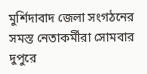মুর্শিদাবাদ জেলা সংগঠনের সমস্ত নেতাকর্মীরা সোমবার দুপুরে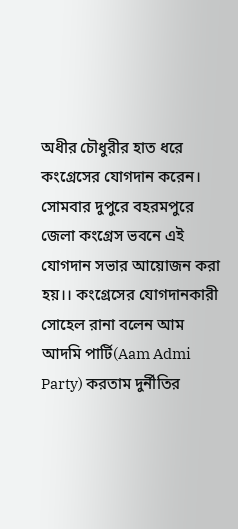অধীর চৌধুরীর হাত ধরে কংগ্রেসের যোগদান করেন। সোমবার দুপুরে বহরমপুরে জেলা কংগ্রেস ভবনে এই যোগদান সভার আয়োজন করা হয়।। কংগ্রেসের যোগদানকারী সোহেল রানা বলেন আম আদমি পার্টি(Aam Admi Party) করতাম দুর্নীতির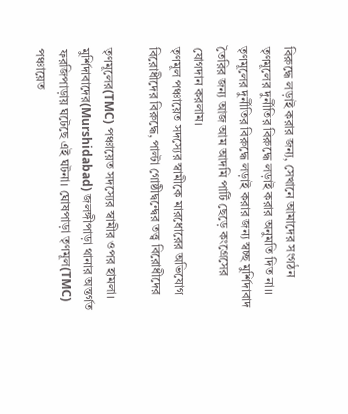বিরুদ্ধে লড়াই করার জন্য, সেখানে আমাদের সংগঠন তৃণমূলের দুর্নীতির বিরুদ্ধে লড়াই করার অনুমতি দিত না।। তৃণমূলের দুর্নীতির বিরুদ্ধে লড়াই করার জন্য স্বচ্ছ মুর্শিদাবাদ তৈরির জন্য আজ আম আদমি পার্টি ছেড়ে কংগ্রেসের যোগদান করলাম।
তৃণমূল পঞ্চায়েত সদস্যের স্বামীকে মারধোরের অভিযোগ বিরোধীদের বিরুদ্ধে, পাল্টা গোষ্ঠীদ্বন্দ্বের তত্ত্ব বিরোধীদের

তৃণমূলের(TMC) পঞ্চায়েত সদস্যের স্বামীর ওপর হামলা। মুর্শিদাবাদের(Murshidabad) জলঙ্গীপাড়া থানার অন্তর্গত ফরজিপাড়ায় ঘটেছে এই ঘটনা। ঘোষপাড়া তৃণমূল(TMC) পঞ্চায়েত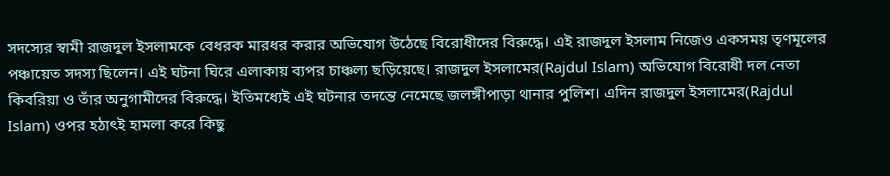সদস্যের স্বামী রাজদুল ইসলামকে বেধরক মারধর করার অভিযোগ উঠেছে বিরোধীদের বিরুদ্ধে। এই রাজদুল ইসলাম নিজেও একসময় তৃণমূলের পঞ্চায়েত সদস্য ছিলেন। এই ঘটনা ঘিরে এলাকায় ব্যপর চাঞ্চল্য ছড়িয়েছে। রাজদুল ইসলামের(Rajdul Islam) অভিযোগ বিরোধী দল নেতা কিবরিয়া ও তাঁর অনুগামীদের বিরুদ্ধে। ইতিমধ্যেই এই ঘটনার তদন্তে নেমেছে জলঙ্গীপাড়া থানার পুলিশ। এদিন রাজদুল ইসলামের(Rajdul Islam) ওপর হঠাৎই হামলা করে কিছু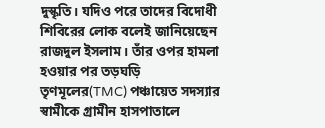দুস্কৃতি। যদিও পরে তাদের বিদোধী শিবিরের লোক বলেই জানিয়েছেন রাজদুল ইসলাম। তাঁর ওপর হামলা হওয়ার পর তড়ঘড়ি তৃণমূলের(TMC) পঞ্চায়েত সদস্যার স্বামীকে গ্রামীন হাসপাতালে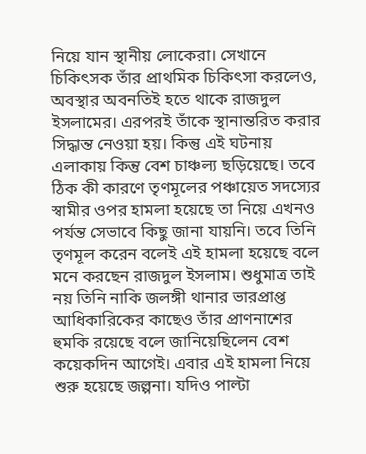নিয়ে যান স্থানীয় লোকেরা। সেখানে চিকিৎসক তাঁর প্রাথমিক চিকিৎসা করলেও, অবস্থার অবনতিই হতে থাকে রাজদুল ইসলামের। এরপরই তাঁকে স্থানান্তরিত করার সিদ্ধান্ত নেওয়া হয়। কিন্তু এই ঘটনায় এলাকায় কিন্তু বেশ চাঞ্চল্য ছড়িয়েছে। তবে ঠিক কী কারণে তৃণমূলের পঞ্চায়েত সদস্যের স্বামীর ওপর হামলা হয়েছে তা নিয়ে এখনও পর্যন্ত সেভাবে কিছু জানা যায়নি। তবে তিনি তৃণমূল করেন বলেই এই হামলা হয়েছে বলে মনে করছেন রাজদুল ইসলাম। শুধুমাত্র তাই নয় তিনি নাকি জলঙ্গী থানার ভারপ্রাপ্ত আধিকারিকের কাছেও তাঁর প্রাণনাশের হুমকি রয়েছে বলে জানিয়েছিলেন বেশ কয়েকদিন আগেই। এবার এই হামলা নিয়ে শুরু হয়েছে জল্পনা। যদিও পাল্টা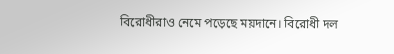বিরোধীরাও নেমে পড়েছে ময়দানে। বিরোধী দল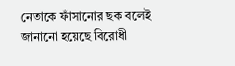নেতাকে ফাঁসানোর ছক বলেই জানানো হয়েছে বিরোধী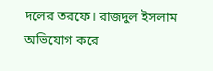দলের তরফে। রাজদুল ইসলাম অভিযোগ করে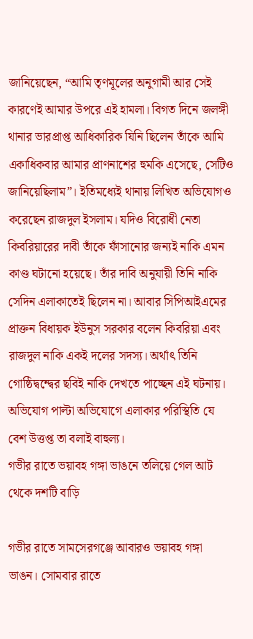জানিয়েছেন, “আমি তৃণমূলের অনুগামী আর সেই কারণেই আমার উপরে এই হামলা। বিগত দিনে জলঙ্গী থানার ভারপ্রাপ্ত আধিকারিক যিনি ছিলেন তাঁকে আমি একাধিকবার আমার প্রাণনাশের হুমকি এসেছে, সেটিও জানিয়েছিলাম”। ইতিমধ্যেই থানায় লিখিত অভিযোগও করেছেন রাজদুল ইসলাম। যদিও বিরোধী নেতা কিবরিয়ারের দাবী তাঁকে ফাঁসানোর জন্যই নাকি এমন কাণ্ড ঘটানো হয়েছে। তাঁর দাবি অনুযায়ী তিনি নাকি সেদিন এলাকাতেই ছিলেন না। আবার সিপিআইএমের প্রাক্তন বিধায়ক ইউনুস সরকার বলেন কিবরিয়া এবং রাজদুল নাকি একই দলের সদস্য। অর্থাৎ তিনি গোষ্ঠিদ্বন্দ্বের ছবিই নাকি দেখতে পাচ্ছেন এই ঘটনায়। অভিযোগ পাল্টা অভিযোগে এলাকার পরিস্থিতি যে বেশ উত্তপ্ত তা বলাই বাহুল্য।
গভীর রাতে ভয়াবহ গঙ্গা ভাঙনে তলিয়ে গেল আট থেকে দশটি বাড়ি

গভীর রাতে সামসেরগঞ্জে আবারও ভয়াবহ গঙ্গা ভাঙন। সোমবার রাতে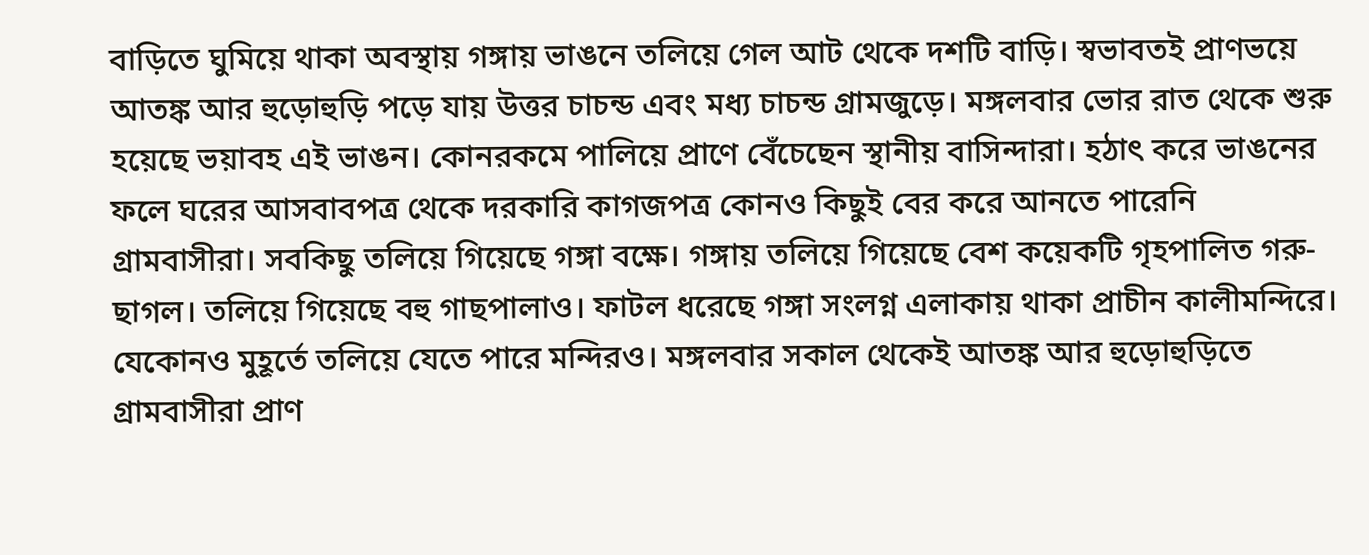বাড়িতে ঘুমিয়ে থাকা অবস্থায় গঙ্গায় ভাঙনে তলিয়ে গেল আট থেকে দশটি বাড়ি। স্বভাবতই প্রাণভয়ে আতঙ্ক আর হুড়োহুড়ি পড়ে যায় উত্তর চাচন্ড এবং মধ্য চাচন্ড গ্রামজুড়ে। মঙ্গলবার ভোর রাত থেকে শুরু হয়েছে ভয়াবহ এই ভাঙন। কোনরকমে পালিয়ে প্রাণে বেঁচেছেন স্থানীয় বাসিন্দারা। হঠাৎ করে ভাঙনের ফলে ঘরের আসবাবপত্র থেকে দরকারি কাগজপত্র কোনও কিছুই বের করে আনতে পারেনি গ্রামবাসীরা। সবকিছু তলিয়ে গিয়েছে গঙ্গা বক্ষে। গঙ্গায় তলিয়ে গিয়েছে বেশ কয়েকটি গৃহপালিত গরু-ছাগল। তলিয়ে গিয়েছে বহু গাছপালাও। ফাটল ধরেছে গঙ্গা সংলগ্ন এলাকায় থাকা প্রাচীন কালীমন্দিরে। যেকোনও মুহূর্তে তলিয়ে যেতে পারে মন্দিরও। মঙ্গলবার সকাল থেকেই আতঙ্ক আর হুড়োহুড়িতে গ্রামবাসীরা প্রাণ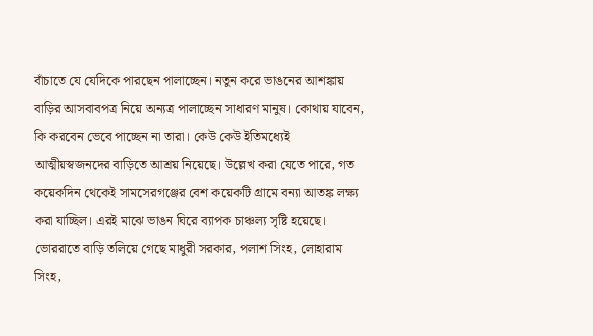বাঁচাতে যে যেদিকে পারছেন পালাচ্ছেন। নতুন করে ভাঙনের আশঙ্কায় বাড়ির আসবাবপত্র নিয়ে অন্যত্র পালাচ্ছেন সাধারণ মানুষ। কোথায় যাবেন, কি করবেন ভেবে পাচ্ছেন না তারা। কেউ কেউ ইতিমধ্যেই আত্মীয়স্বজনদের বাড়িতে আশ্রয় নিয়েছে। উল্লেখ করা যেতে পারে, গত কয়েকদিন থেকেই সামসেরগঞ্জের বেশ কয়েকটি গ্রামে বন্যা আতঙ্ক লক্ষ্য করা যাচ্ছিল। এরই মাঝে ভাঙন ঘিরে ব্যাপক চাঞ্চল্য সৃষ্টি হয়েছে। ভোররাতে বাড়ি তলিয়ে গেছে মাধুরী সরকার, পলাশ সিংহ, লোহারাম সিংহ,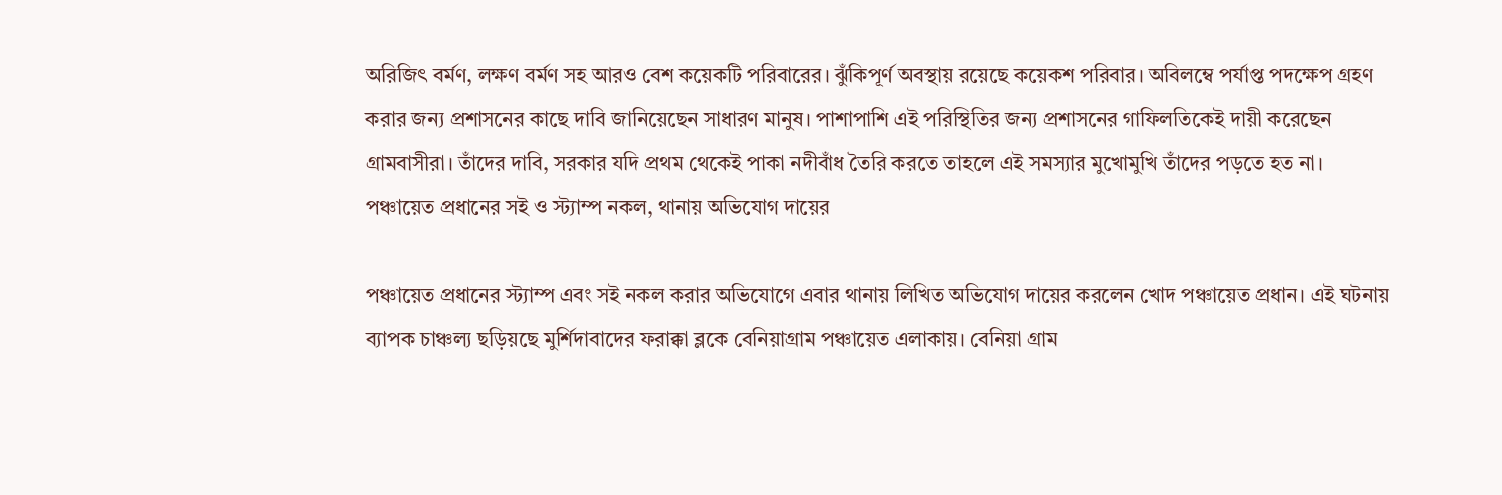অরিজিৎ বর্মণ, লক্ষণ বর্মণ সহ আরও বেশ কয়েকটি পরিবারের। ঝুঁকিপূর্ণ অবস্থায় রয়েছে কয়েকশ পরিবার। অবিলম্বে পর্যাপ্ত পদক্ষেপ গ্রহণ করার জন্য প্রশাসনের কাছে দাবি জানিয়েছেন সাধারণ মানুষ। পাশাপাশি এই পরিস্থিতির জন্য প্রশাসনের গাফিলতিকেই দায়ী করেছেন গ্রামবাসীরা। তাঁদের দাবি, সরকার যদি প্রথম থেকেই পাকা নদীবাঁধ তৈরি করতে তাহলে এই সমস্যার মুখোমুখি তাঁদের পড়তে হত না।
পঞ্চায়েত প্রধানের সই ও স্ট্যাম্প নকল, থানায় অভিযোগ দায়ের

পঞ্চায়েত প্রধানের স্ট্যাম্প এবং সই নকল করার অভিযোগে এবার থানায় লিখিত অভিযোগ দায়ের করলেন খোদ পঞ্চায়েত প্রধান। এই ঘটনায় ব্যাপক চাঞ্চল্য ছড়িয়ছে মুর্শিদাবাদের ফরাক্কা ব্লকে বেনিয়াগ্রাম পঞ্চায়েত এলাকায়। বেনিয়া গ্রাম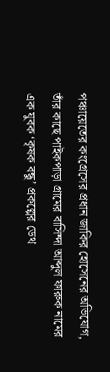পঞ্চায়েতের কংগ্রেসের প্রধান জাকির হোসেনের অভিযোগ, তাঁর কাছে পাইকপাড়া গ্রামের বাসিন্দা আব্দুল ফারুক নামের এক যুবক ‘কৃষক বন্ধু’ প্রকল্পের ডেথ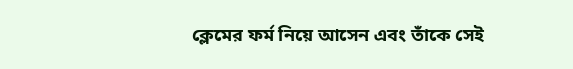ক্লেমের ফর্ম নিয়ে আসেন এবং তাঁকে সেই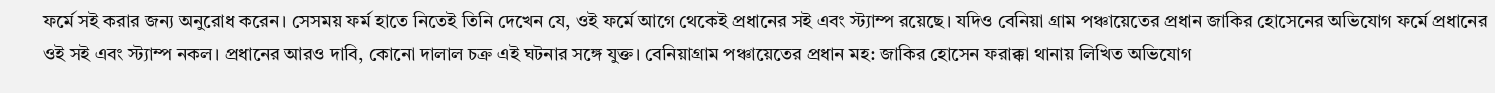ফর্মে সই করার জন্য অনুরোধ করেন। সেসময় ফর্ম হাতে নিতেই তিনি দেখেন যে, ওই ফর্মে আগে থেকেই প্রধানের সই এবং স্ট্যাম্প রয়েছে। যদিও বেনিয়া গ্রাম পঞ্চায়েতের প্রধান জাকির হোসেনের অভিযোগ ফর্মে প্রধানের ওই সই এবং স্ট্যাম্প নকল। প্রধানের আরও দাবি, কোনো দালাল চক্র এই ঘটনার সঙ্গে যুক্ত। বেনিয়াগ্রাম পঞ্চায়েতের প্রধান মহ: জাকির হোসেন ফরাক্কা থানায় লিখিত অভিযোগ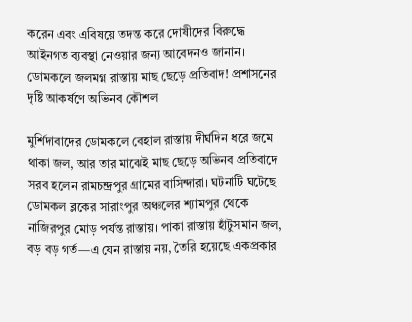করেন এবং এবিষয়ে তদন্ত করে দোষীদের বিরুদ্ধে আইনগত ব্যবস্থা নেওয়ার জন্য আবেদনও জানান।
ডোমকলে জলমগ্ন রাস্তায় মাছ ছেড়ে প্রতিবাদ! প্রশাসনের দৃষ্টি আকর্ষণে অভিনব কৌশল

মুর্শিদাবাদের ডোমকলে বেহাল রাস্তায় দীর্ঘদিন ধরে জমে থাকা জল, আর তার মাঝেই মাছ ছেড়ে অভিনব প্রতিবাদে সরব হলেন রামচন্দ্রপুর গ্রামের বাসিন্দারা। ঘটনাটি ঘটেছে ডোমকল ব্লকের সারাংপুর অঞ্চলের শ্যামপুর থেকে নাজিরপুর মোড় পর্যন্ত রাস্তায়। পাকা রাস্তায় হাঁটুসমান জল, বড় বড় গর্ত—এ যেন রাস্তায় নয়, তৈরি হয়েছে একপ্রকার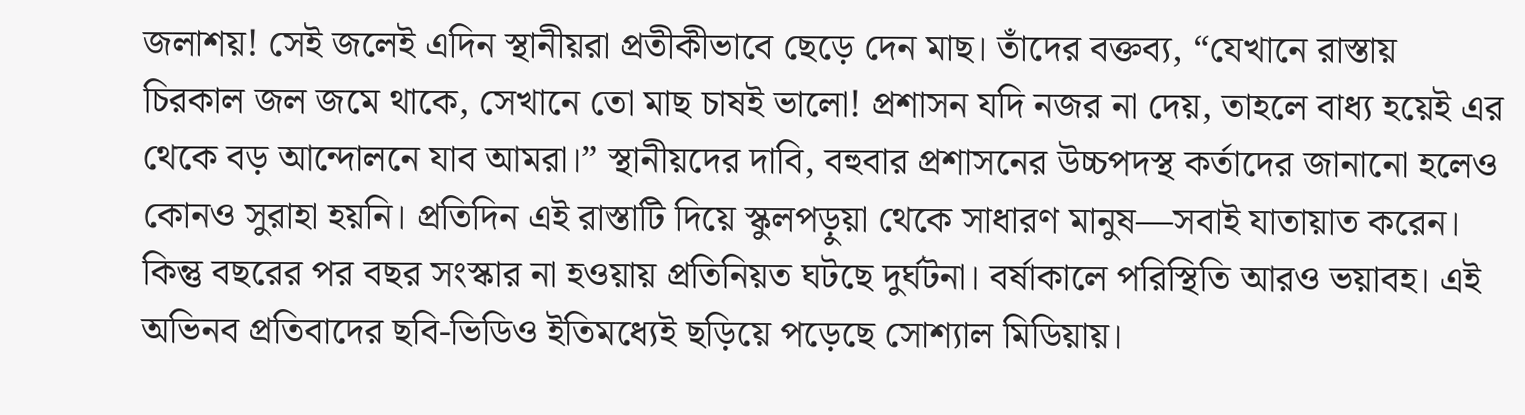জলাশয়! সেই জলেই এদিন স্থানীয়রা প্রতীকীভাবে ছেড়ে দেন মাছ। তাঁদের বক্তব্য, “যেখানে রাস্তায় চিরকাল জল জমে থাকে, সেখানে তো মাছ চাষই ভালো! প্রশাসন যদি নজর না দেয়, তাহলে বাধ্য হয়েই এর থেকে বড় আন্দোলনে যাব আমরা।” স্থানীয়দের দাবি, বহুবার প্রশাসনের উচ্চপদস্থ কর্তাদের জানানো হলেও কোনও সুরাহা হয়নি। প্রতিদিন এই রাস্তাটি দিয়ে স্কুলপড়ুয়া থেকে সাধারণ মানুষ—সবাই যাতায়াত করেন। কিন্তু বছরের পর বছর সংস্কার না হওয়ায় প্রতিনিয়ত ঘটছে দুর্ঘটনা। বর্ষাকালে পরিস্থিতি আরও ভয়াবহ। এই অভিনব প্রতিবাদের ছবি-ভিডিও ইতিমধ্যেই ছড়িয়ে পড়েছে সোশ্যাল মিডিয়ায়।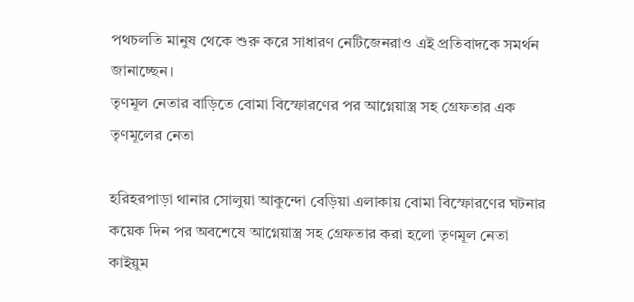পথচলতি মানুষ থেকে শুরু করে সাধারণ নেটিজেনরাও এই প্রতিবাদকে সমর্থন জানাচ্ছেন।
তৃণমূল নেতার বাড়িতে বোমা বিস্ফোরণের পর আগ্নেয়াস্ত্র সহ গ্রেফতার এক তৃণমূলের নেতা

হরিহরপাড়া থানার সোলুয়া আকুন্দো বেড়িয়া এলাকায় বোমা বিস্ফোরণের ঘটনার কয়েক দিন পর অবশেষে আগ্নেয়াস্ত্র সহ গ্রেফতার করা হলো তৃণমূল নেতা কাইয়ুম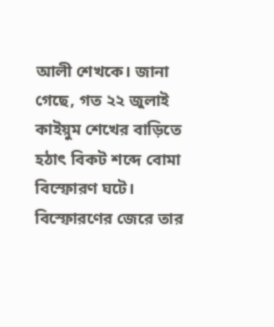আলী শেখকে। জানা গেছে, গত ২২ জুলাই কাইয়ুম শেখের বাড়িতে হঠাৎ বিকট শব্দে বোমা বিস্ফোরণ ঘটে। বিস্ফোরণের জেরে তার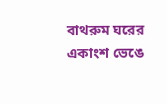বাথরুম ঘরের একাংশ ভেঙে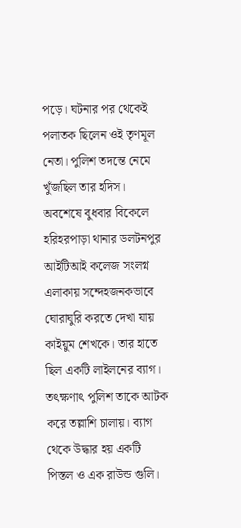পড়ে। ঘটনার পর থেকেই পলাতক ছিলেন ওই তৃণমূল নেতা। পুলিশ তদন্তে নেমে খুঁজছিল তার হদিস। অবশেষে বুধবার বিকেলে হরিহরপাড়া থানার ডলটনপুর আইটিআই কলেজ সংলগ্ন এলাকায় সন্দেহজনকভাবে ঘোরাঘুরি করতে দেখা যায় কাইয়ুম শেখকে। তার হাতে ছিল একটি লাইলনের ব্যাগ। তৎক্ষণাৎ পুলিশ তাকে আটক করে তল্লাশি চালায়। ব্যাগ থেকে উদ্ধার হয় একটি পিস্তল ও এক রাউন্ড গুলি।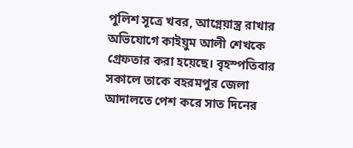পুলিশ সূত্রে খবর, আগ্নেয়াস্ত্র রাখার অভিযোগে কাইয়ুম আলী শেখকে গ্রেফতার করা হয়েছে। বৃহস্পতিবার সকালে তাকে বহরমপুর জেলা আদালতে পেশ করে সাত দিনের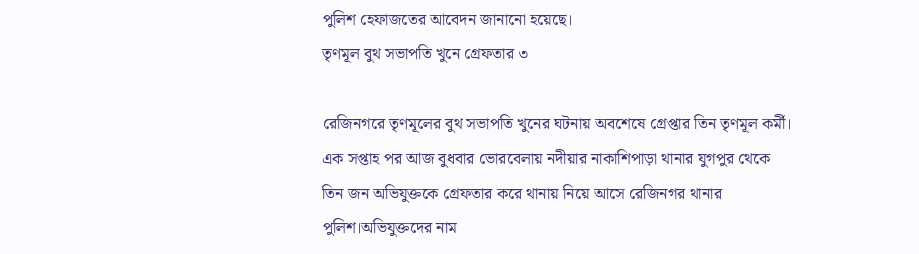পুলিশ হেফাজতের আবেদন জানানো হয়েছে।
তৃণমূল বুথ সভাপতি খুনে গ্রেফতার ৩

রেজিনগরে তৃণমূলের বুথ সভাপতি খুনের ঘটনায় অবশেষে গ্রেপ্তার তিন তৃণমূল কর্মী। এক সপ্তাহ পর আজ বুধবার ভোরবেলায় নদীয়ার নাকাশিপাড়া থানার যুগপুর থেকে তিন জন অভিযুক্তকে গ্রেফতার করে থানায় নিয়ে আসে রেজিনগর থানার পুলিশ।অভিযুক্তদের নাম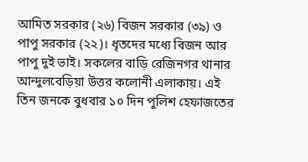আমিত সরকার (২৬) বিজন সরকার (৩৯) ও পাপু সরকার (২২)। ধৃতদের মধ্যে বিজন আর পাপু দুই ভাই। সকলের বাড়ি রেজিনগর থানার আন্দুলবেড়িয়া উত্তর কলোনী এলাকায়। এই তিন জনকে বুধবার ১০ দিন পুলিশ হেফাজতের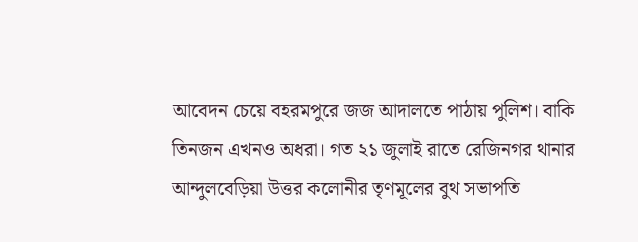আবেদন চেয়ে বহরমপুরে জজ আদালতে পাঠায় পুলিশ। বাকি তিনজন এখনও অধরা। গত ২১ জুলাই রাতে রেজিনগর থানার আন্দুলবেড়িয়া উত্তর কলোনীর তৃণমূলের বুথ সভাপতি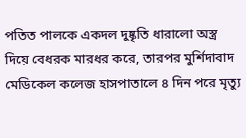পতিত পালকে একদল দুষ্কৃতি ধারালো অস্ত্র দিয়ে বেধরক মারধর করে, তারপর মুর্শিদাবাদ মেডিকেল কলেজ হাসপাতালে ৪ দিন পরে মৃত্যু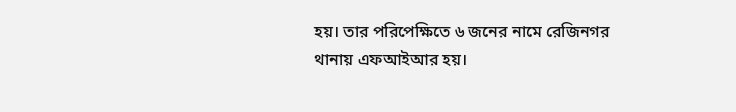হয়। তার পরিপেক্ষিতে ৬ জনের নামে রেজিনগর থানায় এফআইআর হয়।